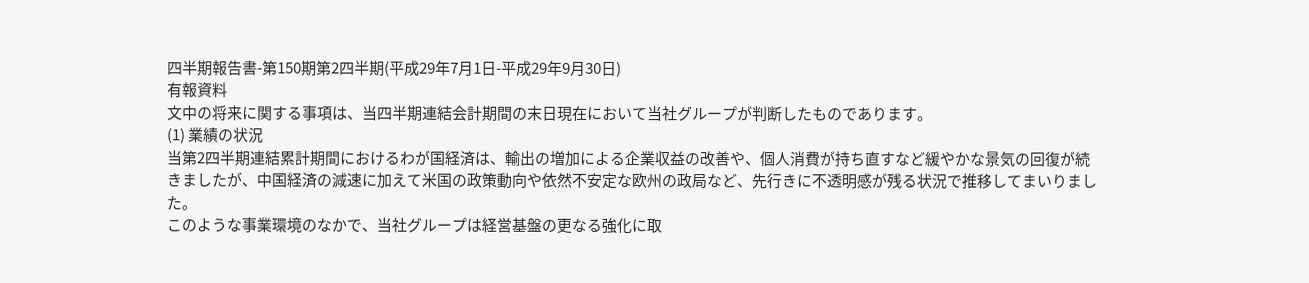四半期報告書-第150期第2四半期(平成29年7月1日-平成29年9月30日)
有報資料
文中の将来に関する事項は、当四半期連結会計期間の末日現在において当社グループが判断したものであります。
(1) 業績の状況
当第2四半期連結累計期間におけるわが国経済は、輸出の増加による企業収益の改善や、個人消費が持ち直すなど緩やかな景気の回復が続きましたが、中国経済の減速に加えて米国の政策動向や依然不安定な欧州の政局など、先行きに不透明感が残る状況で推移してまいりました。
このような事業環境のなかで、当社グループは経営基盤の更なる強化に取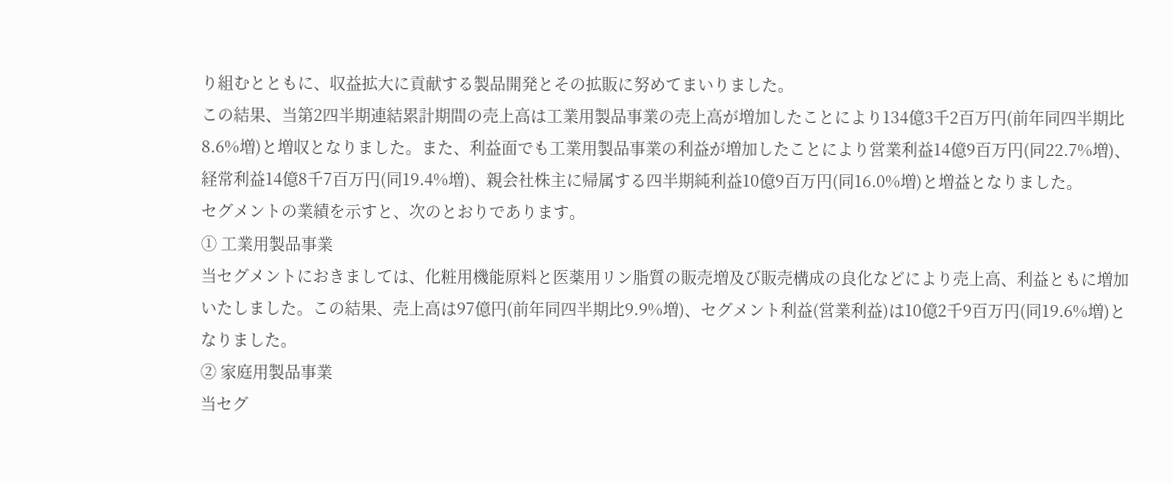り組むとともに、収益拡大に貢献する製品開発とその拡販に努めてまいりました。
この結果、当第2四半期連結累計期間の売上高は工業用製品事業の売上高が増加したことにより134億3千2百万円(前年同四半期比8.6%増)と増収となりました。また、利益面でも工業用製品事業の利益が増加したことにより営業利益14億9百万円(同22.7%増)、経常利益14億8千7百万円(同19.4%増)、親会社株主に帰属する四半期純利益10億9百万円(同16.0%増)と増益となりました。
セグメントの業績を示すと、次のとおりであります。
① 工業用製品事業
当セグメントにおきましては、化粧用機能原料と医薬用リン脂質の販売増及び販売構成の良化などにより売上高、利益ともに増加いたしました。この結果、売上高は97億円(前年同四半期比9.9%増)、セグメント利益(営業利益)は10億2千9百万円(同19.6%増)となりました。
② 家庭用製品事業
当セグ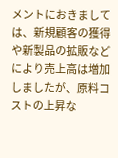メントにおきましては、新規顧客の獲得や新製品の拡販などにより売上高は増加しましたが、原料コストの上昇な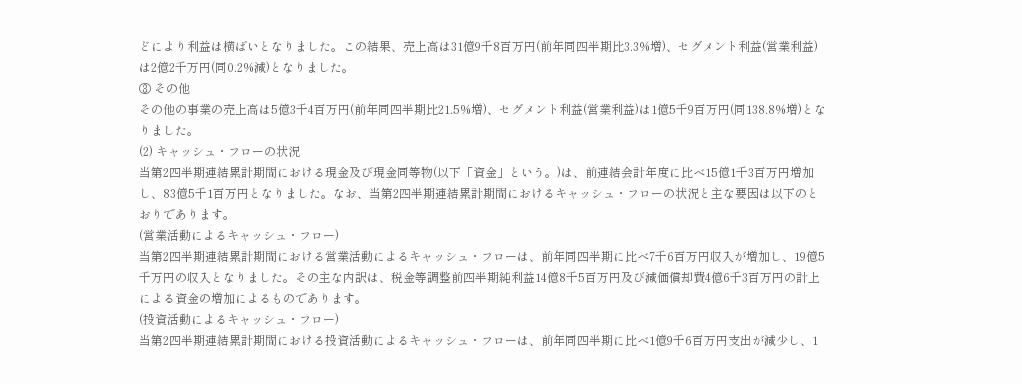どにより利益は横ばいとなりました。この結果、売上高は31億9千8百万円(前年同四半期比3.3%増)、セグメント利益(営業利益)は2億2千万円(同0.2%減)となりました。
③ その他
その他の事業の売上高は5億3千4百万円(前年同四半期比21.5%増)、セグメント利益(営業利益)は1億5千9百万円(同138.8%増)となりました。
(2) キャッシュ・フローの状況
当第2四半期連結累計期間における現金及び現金同等物(以下「資金」という。)は、前連結会計年度に比べ15億1千3百万円増加し、83億5千1百万円となりました。なお、当第2四半期連結累計期間におけるキャッシュ・フローの状況と主な要因は以下のとおりであります。
(営業活動によるキャッシュ・フロー)
当第2四半期連結累計期間における営業活動によるキャッシュ・フローは、前年同四半期に比べ7千6百万円収入が増加し、19億5千万円の収入となりました。その主な内訳は、税金等調整前四半期純利益14億8千5百万円及び減価償却費4億6千3百万円の計上による資金の増加によるものであります。
(投資活動によるキャッシュ・フロー)
当第2四半期連結累計期間における投資活動によるキャッシュ・フローは、前年同四半期に比べ1億9千6百万円支出が減少し、1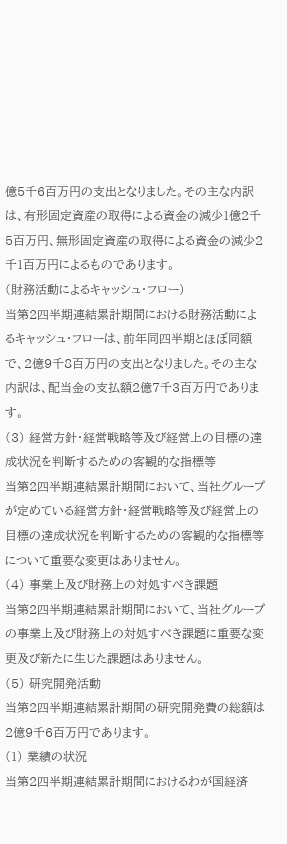億5千6百万円の支出となりました。その主な内訳は、有形固定資産の取得による資金の減少1億2千5百万円、無形固定資産の取得による資金の減少2千1百万円によるものであります。
(財務活動によるキャッシュ・フロー)
当第2四半期連結累計期間における財務活動によるキャッシュ・フローは、前年同四半期とほぼ同額で、2億9千8百万円の支出となりました。その主な内訳は、配当金の支払額2億7千3百万円であります。
(3) 経営方針・経営戦略等及び経営上の目標の達成状況を判断するための客観的な指標等
当第2四半期連結累計期間において、当社グループが定めている経営方針・経営戦略等及び経営上の目標の達成状況を判断するための客観的な指標等について重要な変更はありません。
(4) 事業上及び財務上の対処すべき課題
当第2四半期連結累計期間において、当社グループの事業上及び財務上の対処すべき課題に重要な変更及び新たに生じた課題はありません。
(5) 研究開発活動
当第2四半期連結累計期間の研究開発費の総額は2億9千6百万円であります。
(1) 業績の状況
当第2四半期連結累計期間におけるわが国経済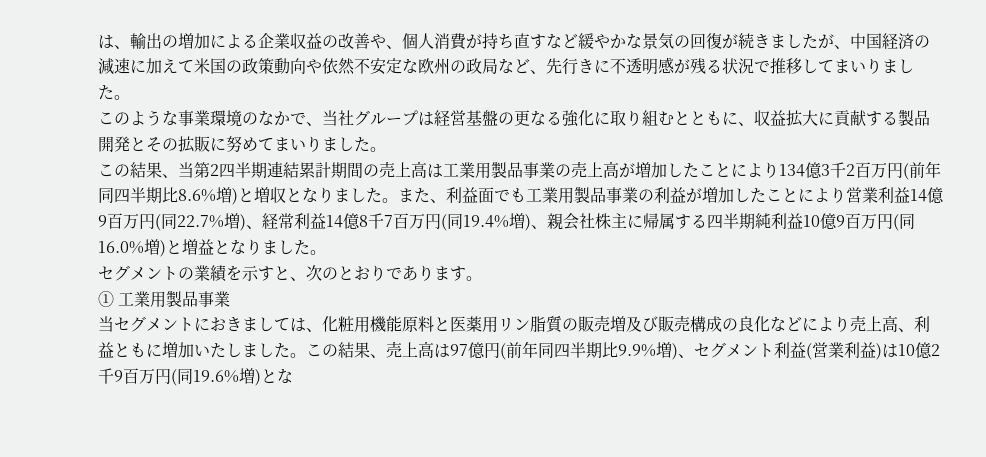は、輸出の増加による企業収益の改善や、個人消費が持ち直すなど緩やかな景気の回復が続きましたが、中国経済の減速に加えて米国の政策動向や依然不安定な欧州の政局など、先行きに不透明感が残る状況で推移してまいりました。
このような事業環境のなかで、当社グループは経営基盤の更なる強化に取り組むとともに、収益拡大に貢献する製品開発とその拡販に努めてまいりました。
この結果、当第2四半期連結累計期間の売上高は工業用製品事業の売上高が増加したことにより134億3千2百万円(前年同四半期比8.6%増)と増収となりました。また、利益面でも工業用製品事業の利益が増加したことにより営業利益14億9百万円(同22.7%増)、経常利益14億8千7百万円(同19.4%増)、親会社株主に帰属する四半期純利益10億9百万円(同16.0%増)と増益となりました。
セグメントの業績を示すと、次のとおりであります。
① 工業用製品事業
当セグメントにおきましては、化粧用機能原料と医薬用リン脂質の販売増及び販売構成の良化などにより売上高、利益ともに増加いたしました。この結果、売上高は97億円(前年同四半期比9.9%増)、セグメント利益(営業利益)は10億2千9百万円(同19.6%増)とな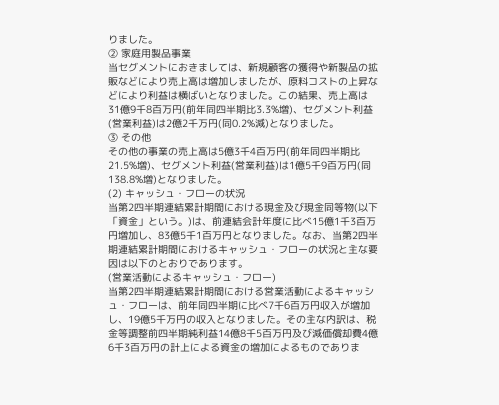りました。
② 家庭用製品事業
当セグメントにおきましては、新規顧客の獲得や新製品の拡販などにより売上高は増加しましたが、原料コストの上昇などにより利益は横ばいとなりました。この結果、売上高は31億9千8百万円(前年同四半期比3.3%増)、セグメント利益(営業利益)は2億2千万円(同0.2%減)となりました。
③ その他
その他の事業の売上高は5億3千4百万円(前年同四半期比21.5%増)、セグメント利益(営業利益)は1億5千9百万円(同138.8%増)となりました。
(2) キャッシュ・フローの状況
当第2四半期連結累計期間における現金及び現金同等物(以下「資金」という。)は、前連結会計年度に比べ15億1千3百万円増加し、83億5千1百万円となりました。なお、当第2四半期連結累計期間におけるキャッシュ・フローの状況と主な要因は以下のとおりであります。
(営業活動によるキャッシュ・フロー)
当第2四半期連結累計期間における営業活動によるキャッシュ・フローは、前年同四半期に比べ7千6百万円収入が増加し、19億5千万円の収入となりました。その主な内訳は、税金等調整前四半期純利益14億8千5百万円及び減価償却費4億6千3百万円の計上による資金の増加によるものでありま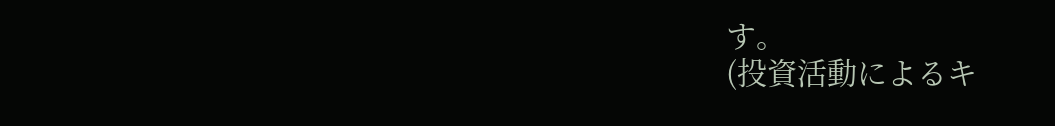す。
(投資活動によるキ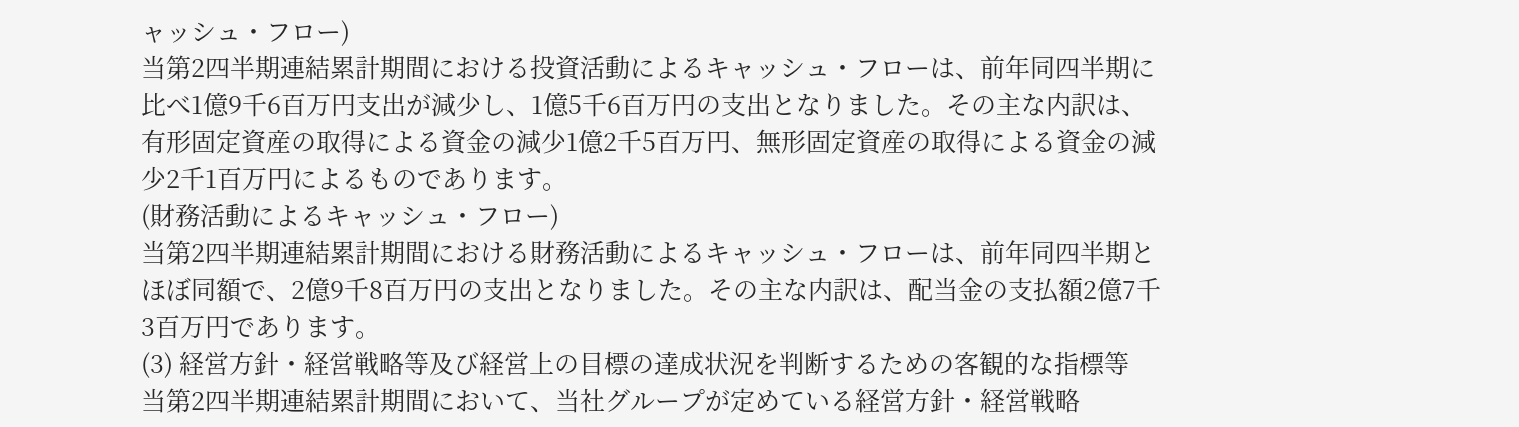ャッシュ・フロー)
当第2四半期連結累計期間における投資活動によるキャッシュ・フローは、前年同四半期に比べ1億9千6百万円支出が減少し、1億5千6百万円の支出となりました。その主な内訳は、有形固定資産の取得による資金の減少1億2千5百万円、無形固定資産の取得による資金の減少2千1百万円によるものであります。
(財務活動によるキャッシュ・フロー)
当第2四半期連結累計期間における財務活動によるキャッシュ・フローは、前年同四半期とほぼ同額で、2億9千8百万円の支出となりました。その主な内訳は、配当金の支払額2億7千3百万円であります。
(3) 経営方針・経営戦略等及び経営上の目標の達成状況を判断するための客観的な指標等
当第2四半期連結累計期間において、当社グループが定めている経営方針・経営戦略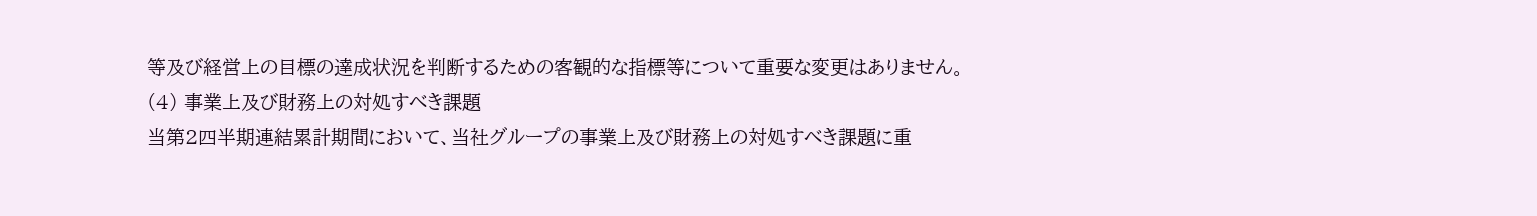等及び経営上の目標の達成状況を判断するための客観的な指標等について重要な変更はありません。
(4) 事業上及び財務上の対処すべき課題
当第2四半期連結累計期間において、当社グループの事業上及び財務上の対処すべき課題に重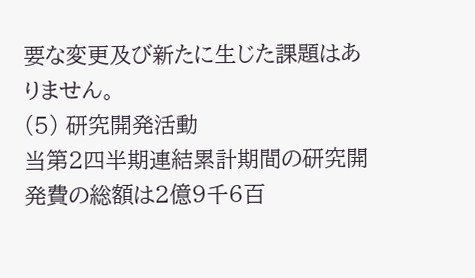要な変更及び新たに生じた課題はありません。
(5) 研究開発活動
当第2四半期連結累計期間の研究開発費の総額は2億9千6百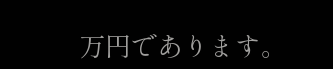万円であります。